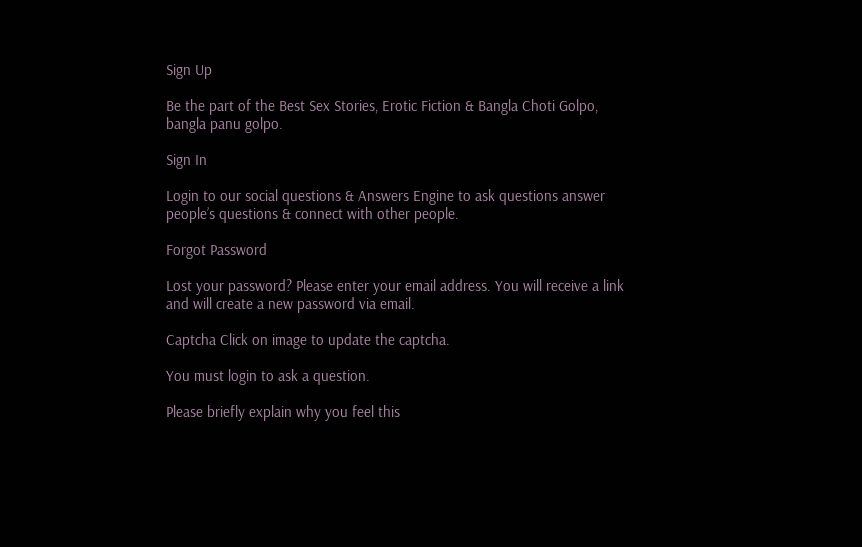Sign Up

Be the part of the Best Sex Stories, Erotic Fiction & Bangla Choti Golpo, bangla panu golpo.

Sign In

Login to our social questions & Answers Engine to ask questions answer people’s questions & connect with other people.

Forgot Password

Lost your password? Please enter your email address. You will receive a link and will create a new password via email.

Captcha Click on image to update the captcha.

You must login to ask a question.

Please briefly explain why you feel this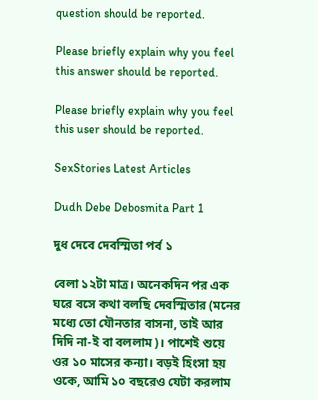question should be reported.

Please briefly explain why you feel this answer should be reported.

Please briefly explain why you feel this user should be reported.

SexStories Latest Articles

Dudh Debe Debosmita Part 1

দুধ দেবে দেবস্মিতা পর্ব ১

বেলা ১২টা মাত্র। অনেকদিন পর এক ঘরে বসে কথা বলছি দেবস্মিতার (মনের মধ্যে তো যৌনতার বাসনা, তাই আর দিদি না-ই বা বললাম)। পাশেই শুয়ে ওর ১০ মাসের কন্যা। বড়ই হিংসা হয় ওকে, আমি ১০ বছরেও যেটা করলাম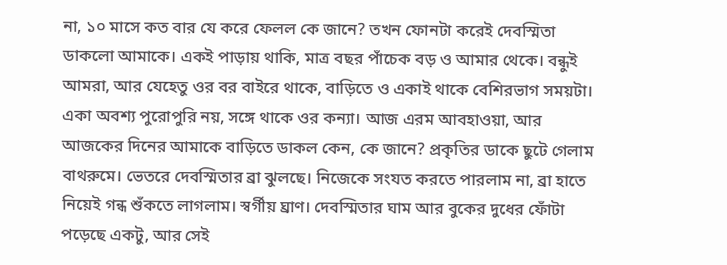না, ১০ মাসে কত বার যে করে ফেলল কে জানে? তখন ফোনটা করেই দেবস্মিতা ডাকলো আমাকে। একই পাড়ায় থাকি, মাত্র বছর পাঁচেক বড় ও আমার থেকে। বন্ধুই আমরা, আর যেহেতু ওর বর বাইরে থাকে, বাড়িতে ও একাই থাকে বেশিরভাগ সময়টা। একা অবশ্য পুরোপুরি নয়, সঙ্গে থাকে ওর কন্যা। আজ এরম আবহাওয়া, আর আজকের দিনের আমাকে বাড়িতে ডাকল কেন, কে জানে? প্রকৃতির ডাকে ছুটে গেলাম বাথরুমে। ভেতরে দেবস্মিতার ব্রা ঝুলছে। নিজেকে সংযত করতে পারলাম না, ব্রা হাতে নিয়েই গন্ধ শুঁকতে লাগলাম। স্বর্গীয় ঘ্রাণ। দেবস্মিতার ঘাম আর বুকের দুধের ফোঁটা পড়েছে একটু, আর সেই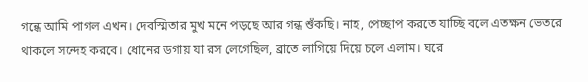গন্ধে আমি পাগল এখন। দেবস্মিতার মুখ মনে পড়ছে আর গন্ধ শুঁকছি। নাহ, পেচ্ছাপ করতে যাচ্ছি বলে এতক্ষন ভেতরে থাকলে সন্দেহ করবে। ধোনের ডগায় যা রস লেগেছিল, ব্রাতে লাগিয়ে দিয়ে চলে এলাম। ঘরে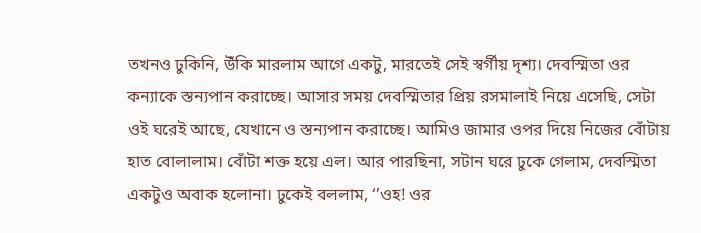তখনও ঢুকিনি, উঁকি মারলাম আগে একটু, মারতেই সেই স্বর্গীয় দৃশ্য। দেবস্মিতা ওর কন্যাকে স্তন্যপান করাচ্ছে। আসার সময় দেবস্মিতার প্রিয় রসমালাই নিয়ে এসেছি, সেটা ওই ঘরেই আছে, যেখানে ও স্তন্যপান করাচ্ছে। আমিও জামার ওপর দিয়ে নিজের বোঁটায় হাত বোলালাম। বোঁটা শক্ত হয়ে এল। আর পারছিনা, সটান ঘরে ঢুকে গেলাম, দেবস্মিতা একটুও অবাক হলোনা। ঢুকেই বললাম, ‘’ওহ! ওর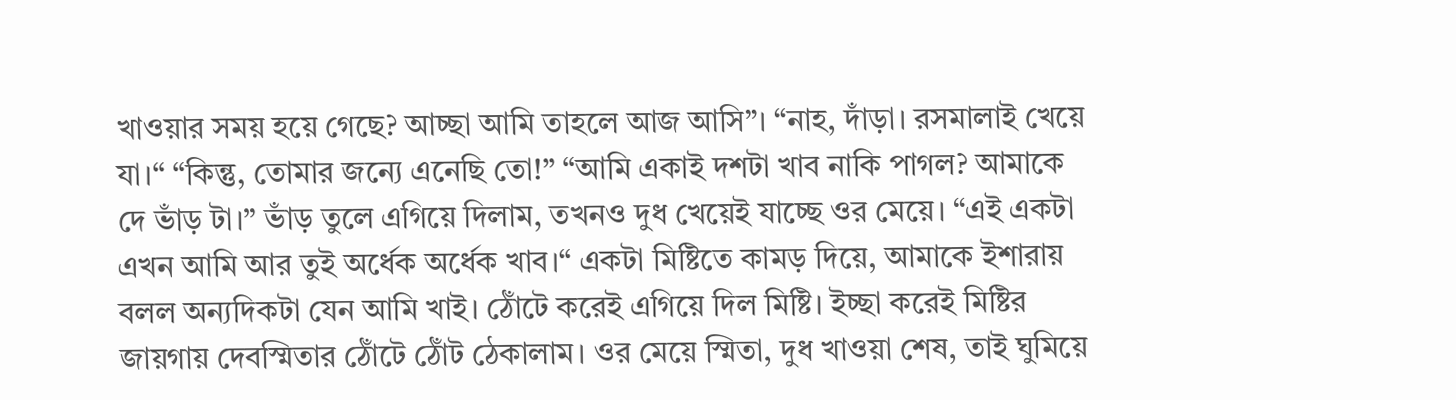খাওয়ার সময় হয়ে গেছে? আচ্ছা আমি তাহলে আজ আসি”। “নাহ, দাঁড়া। রসমালাই খেয়ে যা।“ “কিন্তু, তোমার জন্যে এনেছি তো!” “আমি একাই দশটা খাব নাকি পাগল? আমাকে দে ভাঁড় টা।” ভাঁড় তুলে এগিয়ে দিলাম, তখনও দুধ খেয়েই যাচ্ছে ওর মেয়ে। “এই একটা এখন আমি আর তুই অর্ধেক অর্ধেক খাব।“ একটা মিষ্টিতে কামড় দিয়ে, আমাকে ইশারায় বলল অন্যদিকটা যেন আমি খাই। ঠোঁটে করেই এগিয়ে দিল মিষ্টি। ইচ্ছা করেই মিষ্টির জায়গায় দেবস্মিতার ঠোঁটে ঠোঁট ঠেকালাম। ওর মেয়ে স্মিতা, দুধ খাওয়া শেষ, তাই ঘুমিয়ে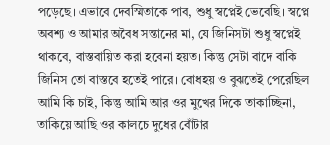পড়েছে। এভাবে দেবস্মিতাকে পাব, শুধু স্বপ্নেই ভেবেছি। স্বপ্নে অবশ্য ও আমার অবৈধ সন্তানের মা, যে জিনিসটা শুধু স্বপ্নেই থাকবে, বাস্তবায়িত করা হবেনা হয়ত। কিন্তু সেটা বাদে বাকি জিনিস তো বাস্তবে হতেই পারে। বোধহয় ও বুঝতেই পেরেছিল আমি কি চাই, কিন্তু আমি আর ওর মুখের দিকে তাকাচ্ছিনা, তাকিয়ে আছি ওর কালচে দুধের বোঁটার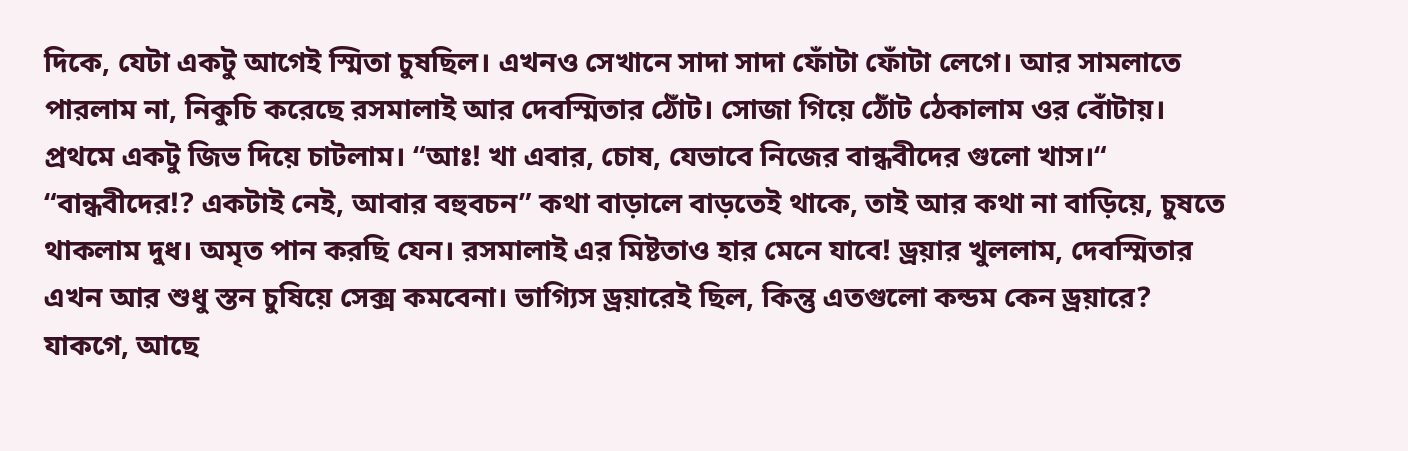দিকে, যেটা একটু আগেই স্মিতা চুষছিল। এখনও সেখানে সাদা সাদা ফোঁটা ফোঁটা লেগে। আর সামলাতে পারলাম না, নিকুচি করেছে রসমালাই আর দেবস্মিতার ঠোঁট। সোজা গিয়ে ঠোঁট ঠেকালাম ওর বোঁটায়। প্রথমে একটু জিভ দিয়ে চাটলাম। “আঃ! খা এবার, চোষ, যেভাবে নিজের বান্ধবীদের গুলো খাস।“ “বান্ধবীদের!? একটাই নেই, আবার বহুবচন” কথা বাড়ালে বাড়তেই থাকে, তাই আর কথা না বাড়িয়ে, চুষতে থাকলাম দুধ। অমৃত পান করছি যেন। রসমালাই এর মিষ্টতাও হার মেনে যাবে! ড্রয়ার খুললাম, দেবস্মিতার এখন আর শুধু স্তন চুষিয়ে সেক্স কমবেনা। ভাগ্যিস ড্রয়ারেই ছিল, কিন্তু এতগুলো কন্ডম কেন ড্রয়ারে? যাকগে, আছে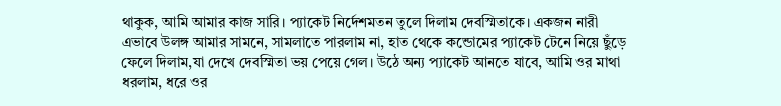থাকুক, আমি আমার কাজ সারি। প্যাকেট নির্দেশমতন তুলে দিলাম দেবস্মিতাকে। একজন নারী এভাবে উলঙ্গ আমার সামনে, সামলাতে পারলাম না, হাত থেকে কন্ডোমের প্যাকেট টেনে নিয়ে ছুঁড়ে ফেলে দিলাম,যা দেখে দেবস্মিতা ভয় পেয়ে গেল। উঠে অন্য প্যাকেট আনতে যাবে, আমি ওর মাথা ধরলাম, ধরে ওর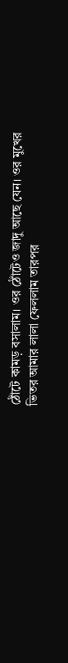ঠোঁটে কামড় বসালাম। ওর ঠোঁটেও জাদু আছে যেন। ওর মুখের ভিতর আমার লালা ফেললাম তারপর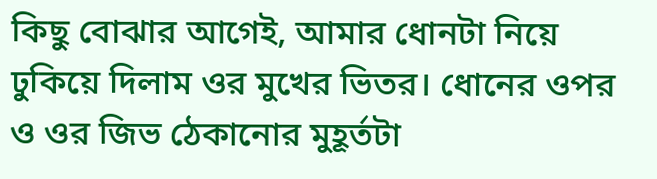কিছু বোঝার আগেই, আমার ধোনটা নিয়ে ঢুকিয়ে দিলাম ওর মুখের ভিতর। ধোনের ওপর ও ওর জিভ ঠেকানোর মুহূর্তটা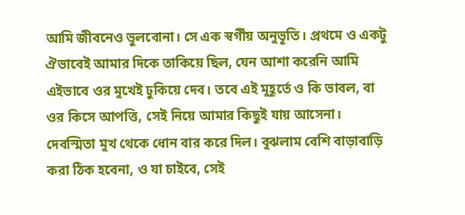আমি জীবনেও ভুলবোনা। সে এক স্বর্গীয় অনুভূতি। প্রথমে ও একটু ঐভাবেই আমার দিকে তাকিয়ে ছিল, যেন আশা করেনি আমি এইভাবে ওর মুখেই ঢুকিয়ে দেব। তবে এই মুহূর্তে ও কি ভাবল, বা ওর কিসে আপত্তি, সেই নিয়ে আমার কিছুই যায় আসেনা। দেবস্মিতা মুখ থেকে ধোন বার করে দিল। বুঝলাম বেশি বাড়াবাড়ি করা ঠিক হবেনা, ও যা চাইবে, সেই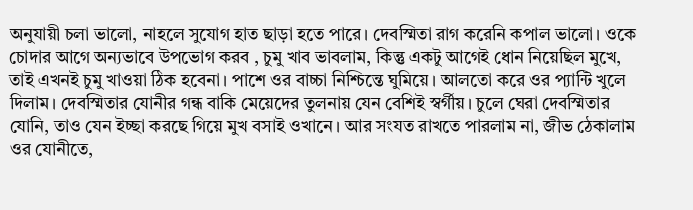অনুযায়ী চলা ভালো, নাহলে সুযোগ হাত ছাড়া হতে পারে। দেবস্মিতা রাগ করেনি কপাল ভালো। ওকে চোদার আগে অন্যভাবে উপভোগ করব , চুমু খাব ভাবলাম, কিন্তু একটু আগেই ধোন নিয়েছিল মুখে, তাই এখনই চুমু খাওয়া ঠিক হবেনা। পাশে ওর বাচ্চা নিশ্চিন্তে ঘুমিয়ে। আলতো করে ওর প্যান্টি খুলে দিলাম। দেবস্মিতার যোনীর গন্ধ বাকি মেয়েদের তুলনায় যেন বেশিই স্বর্গীয়। চুলে ঘেরা দেবস্মিতার যোনি, তাও যেন ইচ্ছা করছে গিয়ে মুখ বসাই ওখানে। আর সংযত রাখতে পারলাম না, জীভ ঠেকালাম ওর যোনীতে,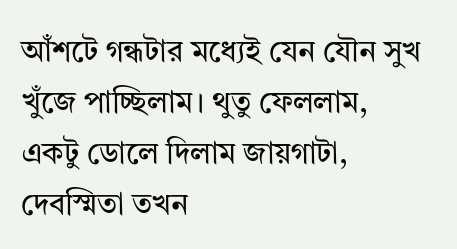আঁশটে গন্ধটার মধ্যেই যেন যৌন সুখ খুঁজে পাচ্ছিলাম। থুতু ফেললাম, একটু ডোলে দিলাম জায়গাটা, দেবস্মিতা তখন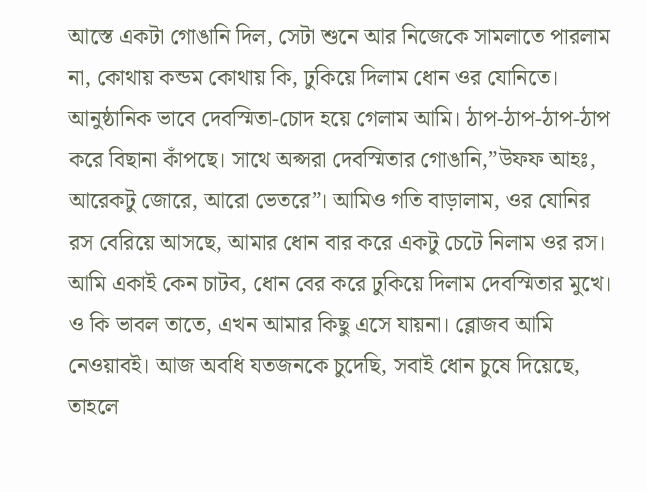আস্তে একটা গোঙানি দিল, সেটা শুনে আর নিজেকে সামলাতে পারলাম না, কোথায় কন্ডম কোথায় কি, ঢুকিয়ে দিলাম ধোন ওর যোনিতে। আনুষ্ঠানিক ভাবে দেবস্মিতা-চোদ হয়ে গেলাম আমি। ঠাপ-ঠাপ-ঠাপ-ঠাপ করে বিছানা কাঁপছে। সাথে অপ্সরা দেবস্মিতার গোঙানি,”উফফ আহঃ, আরেকটু জোরে, আরো ভেতরে”। আমিও গতি বাড়ালাম, ওর যোনির রস বেরিয়ে আসছে, আমার ধোন বার করে একটু চেটে নিলাম ওর রস। আমি একাই কেন চাটব, ধোন বের করে ঢুকিয়ে দিলাম দেবস্মিতার মুখে। ও কি ভাবল তাতে, এখন আমার কিছু এসে যায়না। ব্লোজব আমি নেওয়াবই। আজ অবধি যতজনকে চুদেছি, সবাই ধোন চুষে দিয়েছে, তাহলে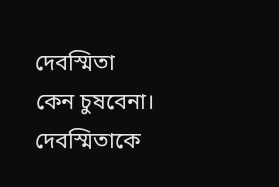দেবস্মিতা কেন চুষবেনা। দেবস্মিতাকে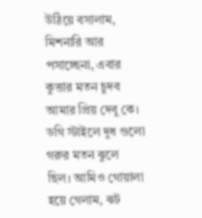উঠিয়ে বসালাম, মিশনারি আর পসাচ্ছেনা, এবার কুত্তার মতন চুদব আমার প্রিয় দেবু কে। ডগি স্টাইলে দুধ গুলো গরুর মতন ঝুলে ছিল। আমিও গোয়ালা হয়ে গেলাম, ঝট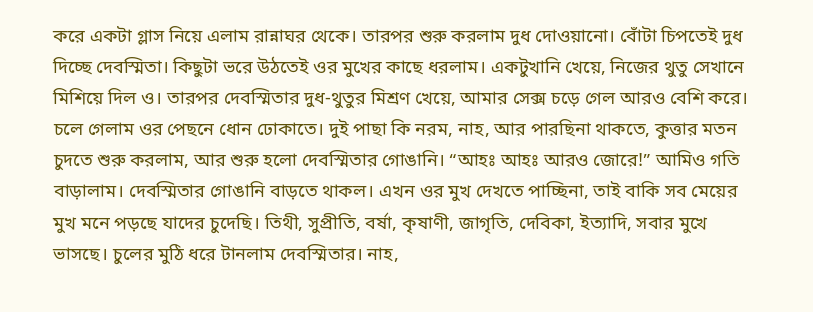করে একটা গ্লাস নিয়ে এলাম রান্নাঘর থেকে। তারপর শুরু করলাম দুধ দোওয়ানো। বোঁটা চিপতেই দুধ দিচ্ছে দেবস্মিতা। কিছুটা ভরে উঠতেই ওর মুখের কাছে ধরলাম। একটুখানি খেয়ে, নিজের থুতু সেখানে মিশিয়ে দিল ও। তারপর দেবস্মিতার দুধ-থুতুর মিশ্রণ খেয়ে, আমার সেক্স চড়ে গেল আরও বেশি করে। চলে গেলাম ওর পেছনে ধোন ঢোকাতে। দুই পাছা কি নরম, নাহ, আর পারছিনা থাকতে, কুত্তার মতন চুদতে শুরু করলাম, আর শুরু হলো দেবস্মিতার গোঙানি। “আহঃ আহঃ আরও জোরে!” আমিও গতি বাড়ালাম। দেবস্মিতার গোঙানি বাড়তে থাকল। এখন ওর মুখ দেখতে পাচ্ছিনা, তাই বাকি সব মেয়ের মুখ মনে পড়ছে যাদের চুদেছি। তিথী, সুপ্রীতি, বর্ষা, কৃষাণী, জাগৃতি, দেবিকা, ইত্যাদি, সবার মুখে ভাসছে। চুলের মুঠি ধরে টানলাম দেবস্মিতার। নাহ,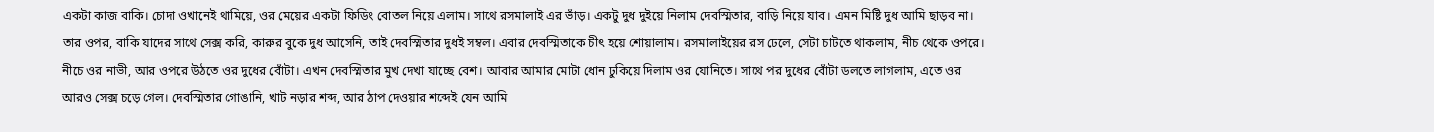একটা কাজ বাকি। চোদা ওখানেই থামিয়ে, ওর মেয়ের একটা ফিডিং বোতল নিয়ে এলাম। সাথে রসমালাই এর ভাঁড়। একটু দুধ দুইয়ে নিলাম দেবস্মিতার, বাড়ি নিয়ে যাব। এমন মিষ্টি দুধ আমি ছাড়ব না। তার ওপর, বাকি যাদের সাথে সেক্স করি, কারুর বুকে দুধ আসেনি, তাই দেবস্মিতার দুধই সম্বল। এবার দেবস্মিতাকে চীৎ হয়ে শোয়ালাম। রসমালাইয়ের রস ঢেলে, সেটা চাটতে থাকলাম, নীচ থেকে ওপরে। নীচে ওর নাভী, আর ওপরে উঠতে ওর দুধের বোঁটা। এখন দেবস্মিতার মুখ দেখা যাচ্ছে বেশ। আবার আমার মোটা ধোন ঢুকিয়ে দিলাম ওর যোনিতে। সাথে পর দুধের বোঁটা ডলতে লাগলাম, এতে ওর আরও সেক্স চড়ে গেল। দেবস্মিতার গোঙানি, খাট নড়ার শব্দ, আর ঠাপ দেওয়ার শব্দেই যেন আমি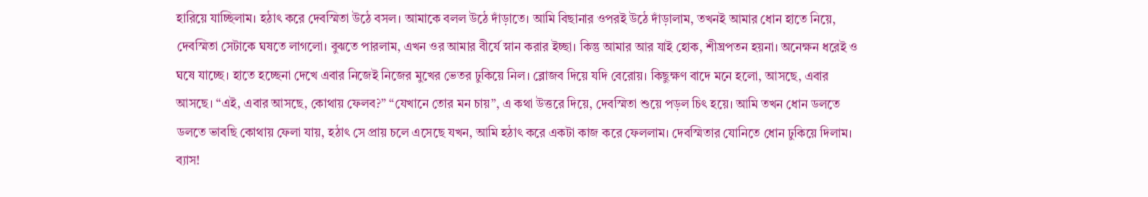হারিয়ে যাচ্ছিলাম। হঠাৎ করে দেবস্মিতা উঠে বসল। আমাকে বলল উঠে দাঁড়াতে। আমি বিছানার ওপরই উঠে দাঁড়ালাম, তখনই আমার ধোন হাতে নিয়ে, দেবস্মিতা সেটাকে ঘষতে লাগলো। বুঝতে পারলাম, এখন ওর আমার বীর্যে স্নান করার ইচ্ছা। কিন্তু আমার আর যাই হোক, শীঘ্রপতন হয়না। অনেক্ষন ধরেই ও ঘষে যাচ্ছে। হাতে হচ্ছেনা দেখে এবার নিজেই নিজের মুখের ভেতর ঢুকিয়ে নিল। ব্লোজব দিয়ে যদি বেরোয়। কিছুক্ষণ বাদে মনে হলো, আসছে, এবার আসছে। “এই, এবার আসছে, কোথায় ফেলব?” “যেখানে তোর মন চায়”, এ কথা উত্তরে দিয়ে, দেবস্মিতা শুয়ে পড়ল চিৎ হয়ে। আমি তখন ধোন ডলতে ডলতে ভাবছি কোথায় ফেলা যায়, হঠাৎ সে প্রায় চলে এসেছে যখন, আমি হঠাৎ করে একটা কাজ করে ফেললাম। দেবস্মিতার যোনিতে ধোন ঢুকিয়ে দিলাম। ব্যাস!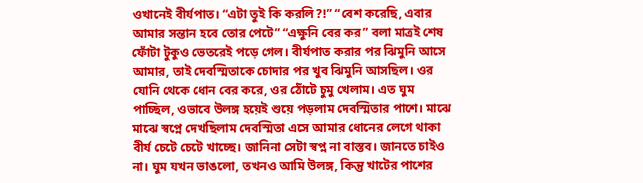ওখানেই বীর্যপাত। “এটা তুই কি করলি?!” “বেশ করেছি, এবার আমার সন্তান হবে তোর পেটে” “এক্ষুনি বের কর” বলা মাত্রই শেষ ফোঁটা টুকুও ভেতরেই পড়ে গেল। বীর্যপাত করার পর ঝিমুনি আসে আমার, তাই দেবস্মিতাকে চোদার পর খুব ঝিমুনি আসছিল। ওর যোনি থেকে ধোন বের করে, ওর ঠোঁটে চুমু খেলাম। এত ঘুম পাচ্ছিল, ওভাবে উলঙ্গ হয়েই শুয়ে পড়লাম দেবস্মিতার পাশে। মাঝে মাঝে স্বপ্নে দেখছিলাম দেবস্মিতা এসে আমার ধোনের লেগে থাকা বীর্য চেটে চেটে খাচ্ছে। জানিনা সেটা স্বপ্ন না বাস্তব। জানতে চাইও না। ঘুম যখন ভাঙলো, তখনও আমি উলঙ্গ, কিন্তু খাটের পাশের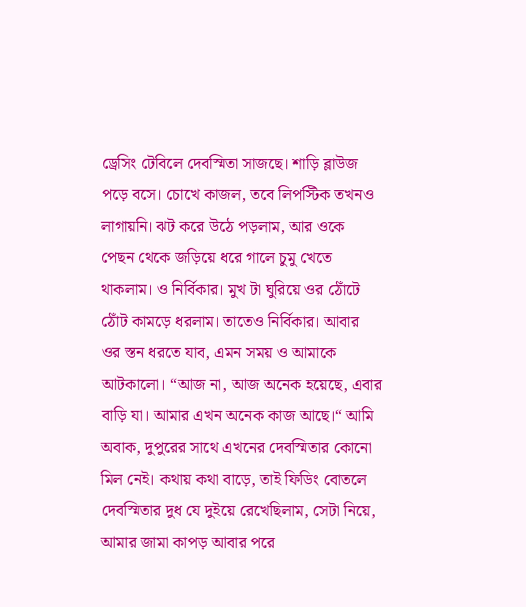ড্রেসিং টেবিলে দেবস্মিতা সাজছে। শাড়ি ব্লাউজ পড়ে বসে। চোখে কাজল, তবে লিপস্টিক তখনও লাগায়নি। ঝট করে উঠে পড়লাম, আর ওকে পেছন থেকে জড়িয়ে ধরে গালে চুমু খেতে থাকলাম। ও নির্বিকার। মুখ টা ঘুরিয়ে ওর ঠোঁটে ঠোঁট কামড়ে ধরলাম। তাতেও নির্বিকার। আবার ওর স্তন ধরতে যাব, এমন সময় ও আমাকে আটকালো। “আজ না, আজ অনেক হয়েছে, এবার বাড়ি যা। আমার এখন অনেক কাজ আছে।“ আমি অবাক, দুপুরের সাথে এখনের দেবস্মিতার কোনো মিল নেই। কথায় কথা বাড়ে, তাই ফিডিং বোতলে দেবস্মিতার দুধ যে দুইয়ে রেখেছিলাম, সেটা নিয়ে, আমার জামা কাপড় আবার পরে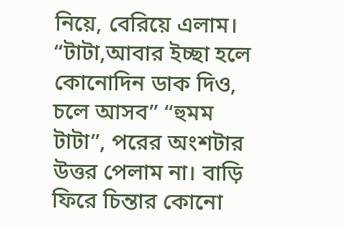নিয়ে, বেরিয়ে এলাম। “টাটা,আবার ইচ্ছা হলে কোনোদিন ডাক দিও, চলে আসব” “হুমম টাটা”, পরের অংশটার উত্তর পেলাম না। বাড়ি ফিরে চিন্তার কোনো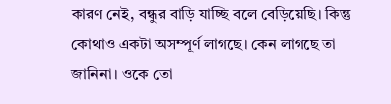কারণ নেই, বন্ধুর বাড়ি যাচ্ছি বলে বেড়িয়েছি। কিন্তু কোথাও একটা অসম্পূর্ণ লাগছে। কেন লাগছে তা জানিনা। ওকে তো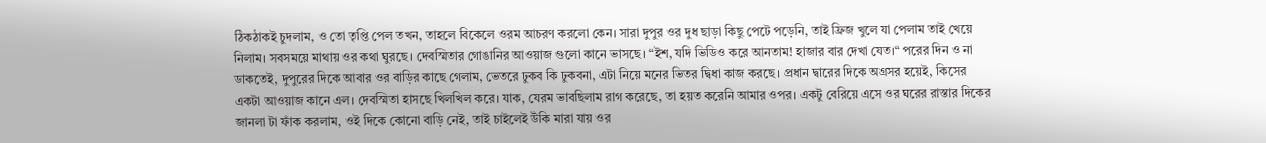ঠিকঠাকই চুদলাম, ও তো তৃপ্তি পেল তখন, তাহলে বিকেলে ওরম আচরণ করলো কেন। সারা দুপুর ওর দুধ ছাড়া কিছু পেটে পড়েনি, তাই ফ্রিজ খুলে যা পেলাম তাই খেয়ে নিলাম। সবসময়ে মাথায় ওর কথা ঘুরছে। দেবস্মিতার গোঙানির আওয়াজ গুলো কানে ভাসছে। “ইশ, যদি ভিডিও করে আনতাম! হাজার বার দেখা যেত।“ পরের দিন ও না ডাকতেই, দুপুরের দিকে আবার ওর বাড়ির কাছে গেলাম, ভেতরে ঢুকব কি ঢুকবনা, এটা নিয়ে মনের ভিতর দ্বিধা কাজ করছে। প্রধান দ্বারের দিকে অগ্রসর হয়েই, কিসের একটা আওয়াজ কানে এল। দেবস্মিতা হাসছে খিলখিল করে। যাক, যেরম ভাবছিলাম রাগ করেছে, তা হয়ত করেনি আমার ওপর। একটু বেরিয়ে এসে ওর ঘরের রাস্তার দিকের জানলা টা ফাঁক করলাম, ওই দিকে কোনো বাড়ি নেই, তাই চাইলেই উঁকি মারা যায় ওর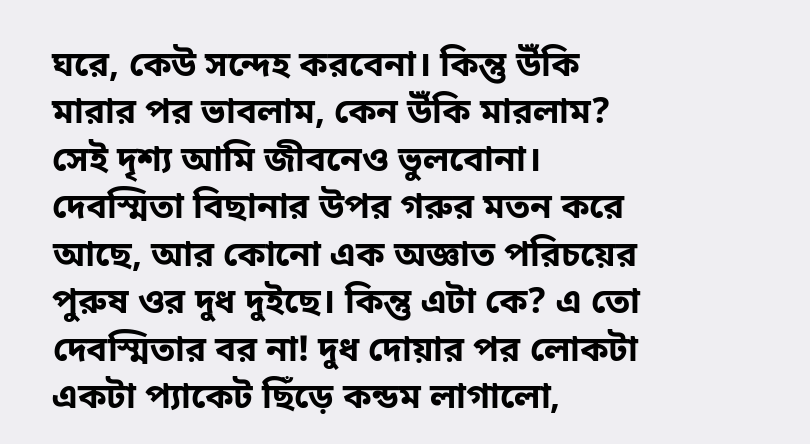ঘরে, কেউ সন্দেহ করবেনা। কিন্তু উঁকি মারার পর ভাবলাম, কেন উঁকি মারলাম? সেই দৃশ্য আমি জীবনেও ভুলবোনা। দেবস্মিতা বিছানার উপর গরুর মতন করে আছে, আর কোনো এক অজ্ঞাত পরিচয়ের পুরুষ ওর দুধ দুইছে। কিন্তু এটা কে? এ তো দেবস্মিতার বর না! দুধ দোয়ার পর লোকটা একটা প্যাকেট ছিঁড়ে কন্ডম লাগালো,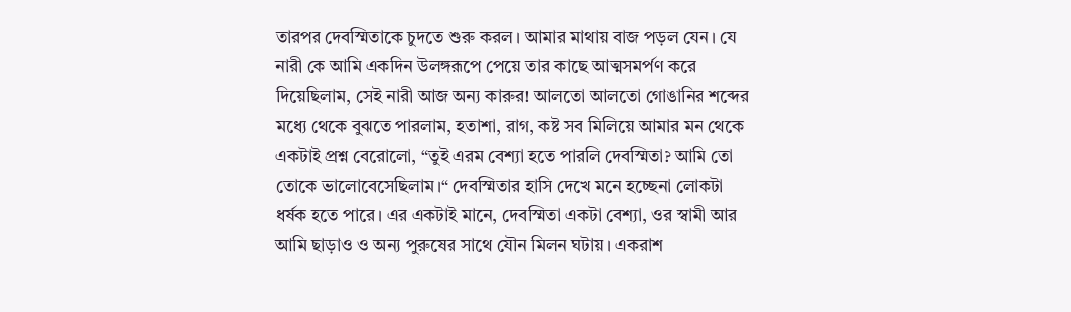তারপর দেবস্মিতাকে চুদতে শুরু করল। আমার মাথায় বাজ পড়ল যেন। যে নারী কে আমি একদিন উলঙ্গরূপে পেয়ে তার কাছে আত্মসমর্পণ করে দিয়েছিলাম, সেই নারী আজ অন্য কারুর! আলতো আলতো গোঙানির শব্দের মধ্যে থেকে বুঝতে পারলাম, হতাশা, রাগ, কষ্ট সব মিলিয়ে আমার মন থেকে একটাই প্রশ্ন বেরোলো, “তুই এরম বেশ্যা হতে পারলি দেবস্মিতা? আমি তো তোকে ভালোবেসেছিলাম।“ দেবস্মিতার হাসি দেখে মনে হচ্ছেনা লোকটা ধর্ষক হতে পারে। এর একটাই মানে, দেবস্মিতা একটা বেশ্যা, ওর স্বামী আর আমি ছাড়াও ও অন্য পুরুষের সাথে যৌন মিলন ঘটায়। একরাশ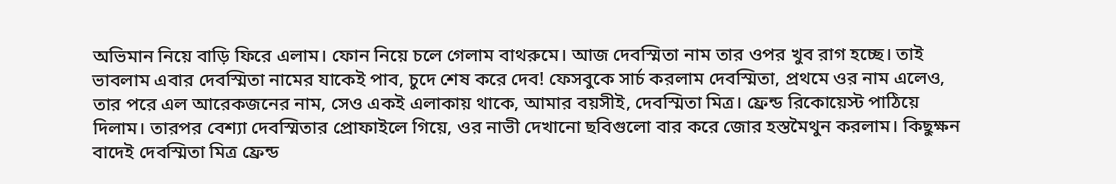অভিমান নিয়ে বাড়ি ফিরে এলাম। ফোন নিয়ে চলে গেলাম বাথরুমে। আজ দেবস্মিতা নাম তার ওপর খুব রাগ হচ্ছে। তাই ভাবলাম এবার দেবস্মিতা নামের যাকেই পাব, চুদে শেষ করে দেব! ফেসবুকে সার্চ করলাম দেবস্মিতা, প্রথমে ওর নাম এলেও, তার পরে এল আরেকজনের নাম, সেও একই এলাকায় থাকে, আমার বয়সীই, দেবস্মিতা মিত্র। ফ্রেন্ড রিকোয়েস্ট পাঠিয়ে দিলাম। তারপর বেশ্যা দেবস্মিতার প্রোফাইলে গিয়ে, ওর নাভী দেখানো ছবিগুলো বার করে জোর হস্তমৈথুন করলাম। কিছুক্ষন বাদেই দেবস্মিতা মিত্র ফ্রেন্ড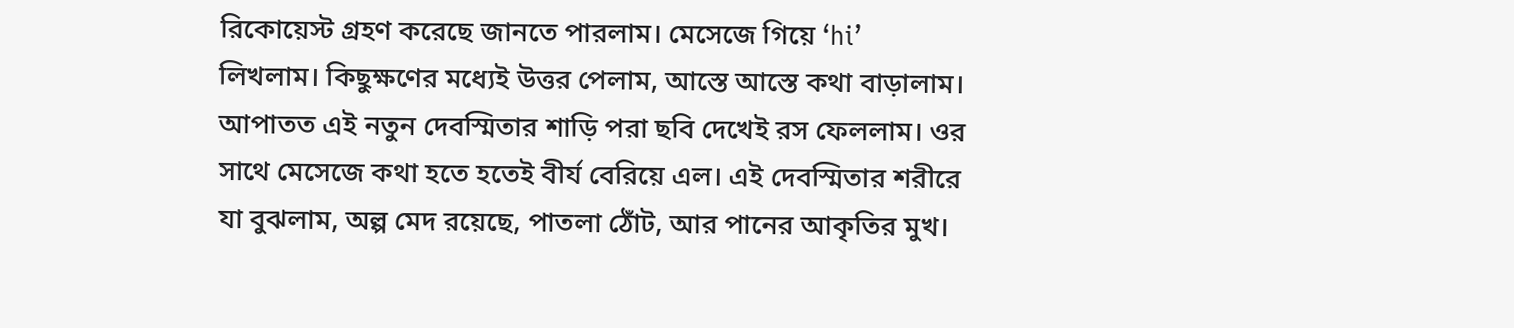রিকোয়েস্ট গ্রহণ করেছে জানতে পারলাম। মেসেজে গিয়ে ‘hi’ লিখলাম। কিছুক্ষণের মধ্যেই উত্তর পেলাম, আস্তে আস্তে কথা বাড়ালাম। আপাতত এই নতুন দেবস্মিতার শাড়ি পরা ছবি দেখেই রস ফেললাম। ওর সাথে মেসেজে কথা হতে হতেই বীর্য বেরিয়ে এল। এই দেবস্মিতার শরীরে যা বুঝলাম, অল্প মেদ রয়েছে, পাতলা ঠোঁট, আর পানের আকৃতির মুখ।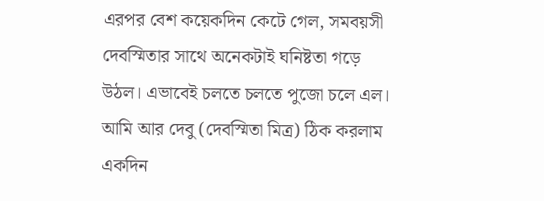এরপর বেশ কয়েকদিন কেটে গেল, সমবয়সী দেবস্মিতার সাথে অনেকটাই ঘনিষ্টতা গড়ে উঠল। এভাবেই চলতে চলতে পুজো চলে এল। আমি আর দেবু (দেবস্মিতা মিত্র) ঠিক করলাম একদিন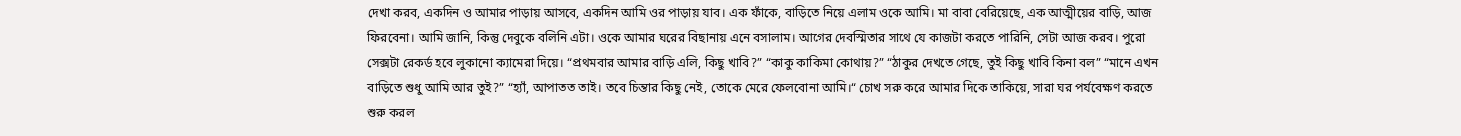দেখা করব, একদিন ও আমার পাড়ায় আসবে, একদিন আমি ওর পাড়ায় যাব। এক ফাঁকে, বাড়িতে নিয়ে এলাম ওকে আমি। মা বাবা বেরিয়েছে, এক আত্মীয়ের বাড়ি, আজ ফিরবেনা। আমি জানি, কিন্তু দেবুকে বলিনি এটা। ওকে আমার ঘরের বিছানায় এনে বসালাম। আগের দেবস্মিতার সাথে যে কাজটা করতে পারিনি, সেটা আজ করব। পুরো সেক্সটা রেকর্ড হবে লুকানো ক্যামেরা দিয়ে। “প্রথমবার আমার বাড়ি এলি, কিছু খাবি?” “কাকু কাকিমা কোথায়?” “ঠাকুর দেখতে গেছে, তুই কিছু খাবি কিনা বল” “মানে এখন বাড়িতে শুধু আমি আর তুই?” “হ্যাঁ, আপাতত তাই। তবে চিন্তার কিছু নেই, তোকে মেরে ফেলবোনা আমি।“ চোখ সরু করে আমার দিকে তাকিয়ে, সারা ঘর পর্যবেক্ষণ করতে শুরু করল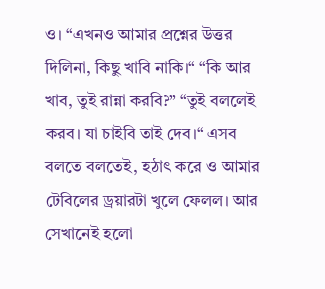ও। “এখনও আমার প্রশ্নের উত্তর দিলিনা, কিছু খাবি নাকি।“ “কি আর খাব, তুই রান্না করবি?” “তুই বললেই করব। যা চাইবি তাই দেব।“ এসব বলতে বলতেই, হঠাৎ করে ও আমার টেবিলের ড্রয়ারটা খুলে ফেলল। আর সেখানেই হলো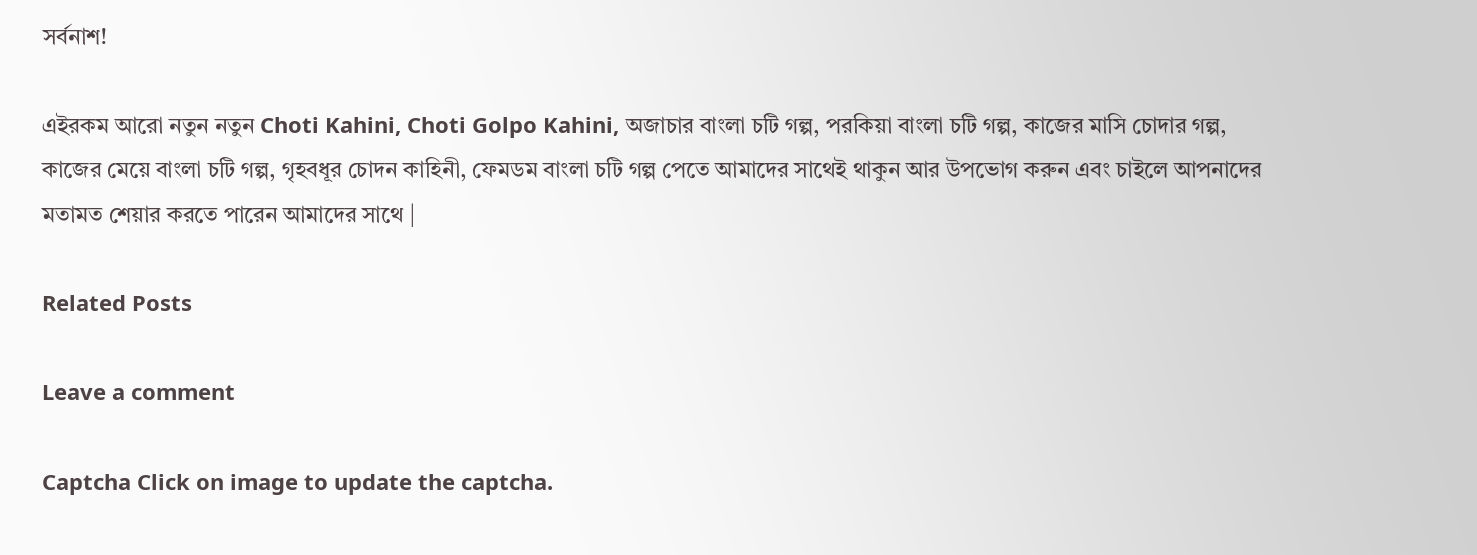সর্বনাশ!

এইরকম আরো নতুন নতুন Choti Kahini, Choti Golpo Kahini, অজাচার বাংলা চটি গল্প, পরকিয়া বাংলা চটি গল্প, কাজের মাসি চোদার গল্প, কাজের মেয়ে বাংলা চটি গল্প, গৃহবধূর চোদন কাহিনী, ফেমডম বাংলা চটি গল্প পেতে আমাদের সাথেই থাকুন আর উপভোগ করুন এবং চাইলে আপনাদের মতামত শেয়ার করতে পারেন আমাদের সাথে |

Related Posts

Leave a comment

Captcha Click on image to update the captcha.